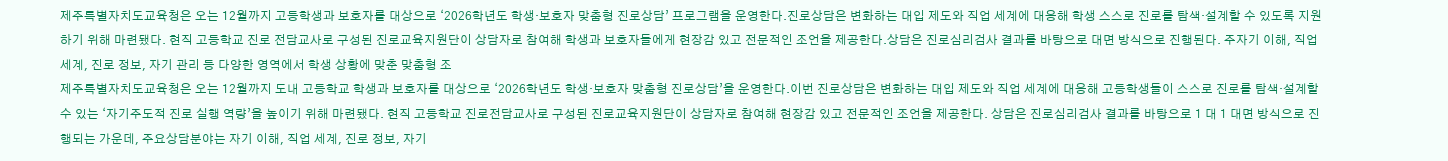제주특별자치도교육청은 오는 12월까지 고등학생과 보호자를 대상으로 ‘2026학년도 학생·보호자 맞춤형 진로상담’ 프로그램을 운영한다.진로상담은 변화하는 대입 제도와 직업 세계에 대응해 학생 스스로 진로를 탐색·설계할 수 있도록 지원하기 위해 마련됐다. 현직 고등학교 진로 전담교사로 구성된 진로교육지원단이 상담자로 참여해 학생과 보호자들에게 현장감 있고 전문적인 조언을 제공한다.상담은 진로심리검사 결과를 바탕으로 대면 방식으로 진행된다. 주자기 이해, 직업 세계, 진로 정보, 자기 관리 등 다양한 영역에서 학생 상황에 맞춘 맞춤형 조
제주특별자치도교육청은 오는 12월까지 도내 고등학교 학생과 보호자를 대상으로 ‘2026학년도 학생·보호자 맞춤형 진로상담’을 운영한다.이번 진로상담은 변화하는 대입 제도와 직업 세계에 대응해 고등학생들이 스스로 진로를 탐색·설계할 수 있는 ‘자기주도적 진로 실행 역량’을 높이기 위해 마련됐다. 현직 고등학교 진로전담교사로 구성된 진로교육지원단이 상담자로 참여해 현장감 있고 전문적인 조언을 제공한다. 상담은 진로심리검사 결과를 바탕으로 1 대 1 대면 방식으로 진행되는 가운데, 주요상담분야는 자기 이해, 직업 세계, 진로 정보, 자기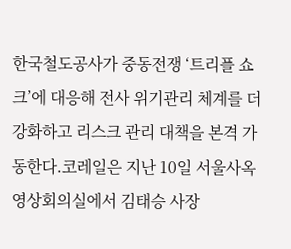한국철도공사가 중동전쟁 ‘트리플 쇼크’에 대응해 전사 위기관리 체계를 더 강화하고 리스크 관리 대책을 본격 가동한다.코레일은 지난 10일 서울사옥 영상회의실에서 김태승 사장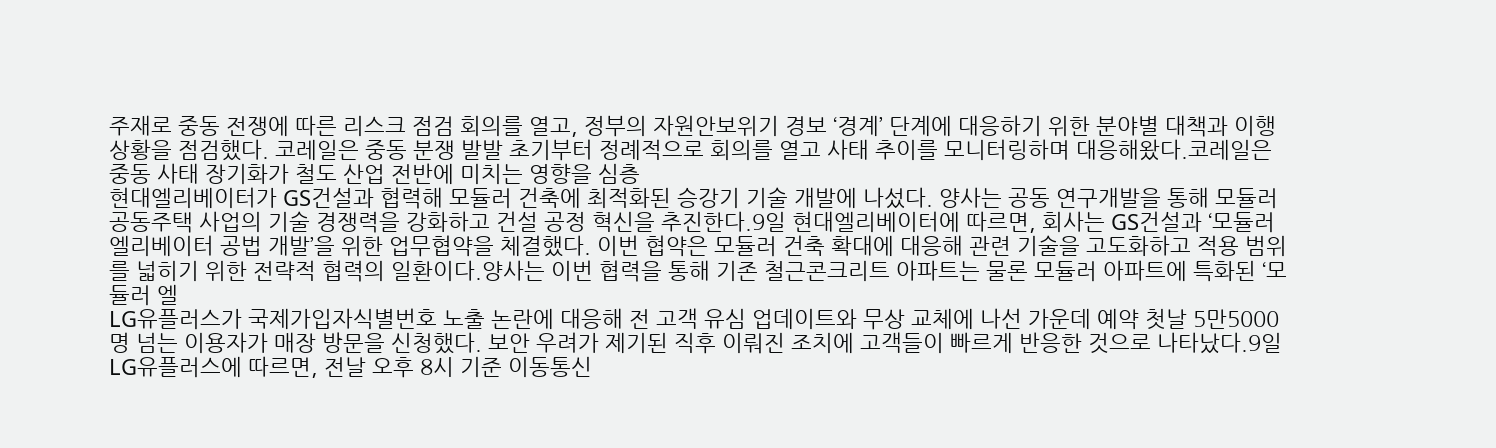주재로 중동 전쟁에 따른 리스크 점검 회의를 열고, 정부의 자원안보위기 경보 ‘경계’ 단계에 대응하기 위한 분야별 대책과 이행상황을 점검했다. 코레일은 중동 분쟁 발발 초기부터 정례적으로 회의를 열고 사태 추이를 모니터링하며 대응해왔다.코레일은 중동 사태 장기화가 철도 산업 전반에 미치는 영향을 심층
현대엘리베이터가 GS건설과 협력해 모듈러 건축에 최적화된 승강기 기술 개발에 나섰다. 양사는 공동 연구개발을 통해 모듈러 공동주택 사업의 기술 경쟁력을 강화하고 건설 공정 혁신을 추진한다.9일 현대엘리베이터에 따르면, 회사는 GS건설과 ‘모듈러 엘리베이터 공법 개발’을 위한 업무협약을 체결했다. 이번 협약은 모듈러 건축 확대에 대응해 관련 기술을 고도화하고 적용 범위를 넓히기 위한 전략적 협력의 일환이다.양사는 이번 협력을 통해 기존 철근콘크리트 아파트는 물론 모듈러 아파트에 특화된 ‘모듈러 엘
LG유플러스가 국제가입자식별번호 노출 논란에 대응해 전 고객 유심 업데이트와 무상 교체에 나선 가운데 예약 첫날 5만5000명 넘는 이용자가 매장 방문을 신청했다. 보안 우려가 제기된 직후 이뤄진 조치에 고객들이 빠르게 반응한 것으로 나타났다.9일 LG유플러스에 따르면, 전날 오후 8시 기준 이동통신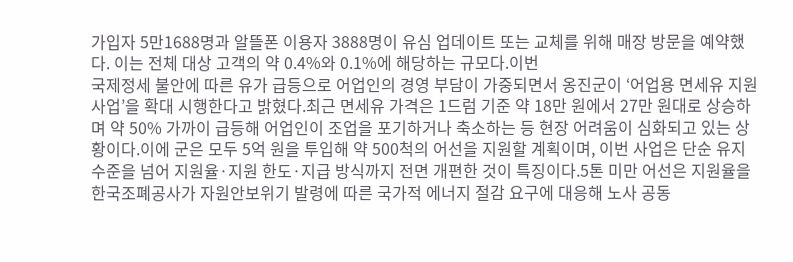가입자 5만1688명과 알뜰폰 이용자 3888명이 유심 업데이트 또는 교체를 위해 매장 방문을 예약했다. 이는 전체 대상 고객의 약 0.4%와 0.1%에 해당하는 규모다.이번
국제정세 불안에 따른 유가 급등으로 어업인의 경영 부담이 가중되면서 옹진군이 ‘어업용 면세유 지원사업’을 확대 시행한다고 밝혔다.최근 면세유 가격은 1드럼 기준 약 18만 원에서 27만 원대로 상승하며 약 50% 가까이 급등해 어업인이 조업을 포기하거나 축소하는 등 현장 어려움이 심화되고 있는 상황이다.이에 군은 모두 5억 원을 투입해 약 500척의 어선을 지원할 계획이며, 이번 사업은 단순 유지 수준을 넘어 지원율·지원 한도·지급 방식까지 전면 개편한 것이 특징이다.5톤 미만 어선은 지원율을
한국조폐공사가 자원안보위기 발령에 따른 국가적 에너지 절감 요구에 대응해 노사 공동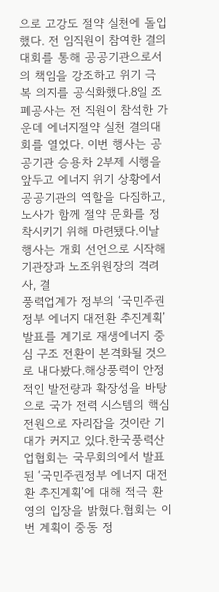으로 고강도 절약 실천에 돌입했다. 전 임직원이 참여한 결의대회를 통해 공공기관으로서의 책임을 강조하고 위기 극복 의지를 공식화했다.8일 조폐공사는 전 직원이 참석한 가운데 에너지절약 실천 결의대회를 열었다. 이번 행사는 공공기관 승용차 2부제 시행을 앞두고 에너지 위기 상황에서 공공기관의 역할을 다짐하고, 노사가 함께 절약 문화를 정착시키기 위해 마련됐다.이날 행사는 개회 선언으로 시작해 기관장과 노조위원장의 격려사, 결
풍력업계가 정부의 ‘국민주권정부 에너지 대전환 추진계획’ 발표를 계기로 재생에너지 중심 구조 전환이 본격화될 것으로 내다봤다.해상풍력이 안정적인 발전량과 확장성을 바탕으로 국가 전력 시스템의 핵심 전원으로 자리잡을 것이란 기대가 커지고 있다.한국풍력산업협회는 국무회의에서 발표된 ‘국민주권정부 에너지 대전환 추진계획’에 대해 적극 환영의 입장을 밝혔다.협회는 이번 계획이 중동 정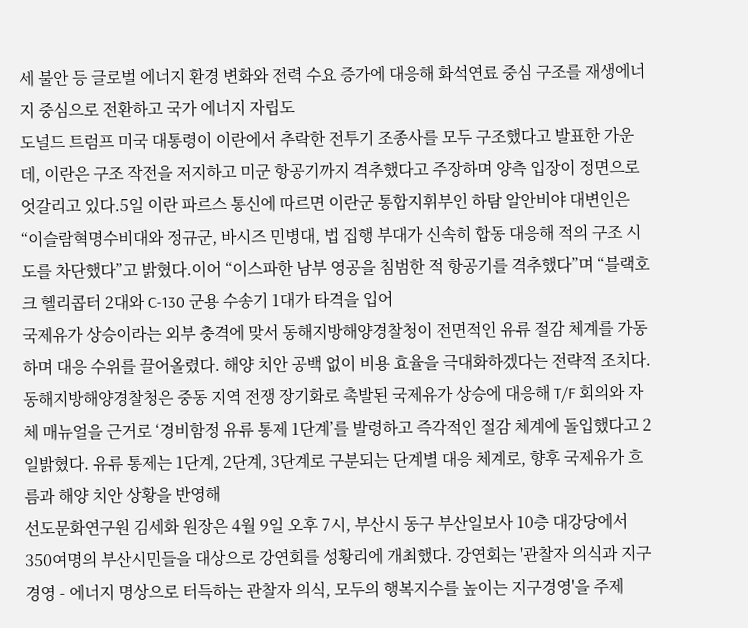세 불안 등 글로벌 에너지 환경 변화와 전력 수요 증가에 대응해 화석연료 중심 구조를 재생에너지 중심으로 전환하고 국가 에너지 자립도
도널드 트럼프 미국 대통령이 이란에서 추락한 전투기 조종사를 모두 구조했다고 발표한 가운데, 이란은 구조 작전을 저지하고 미군 항공기까지 격추했다고 주장하며 양측 입장이 정면으로 엇갈리고 있다.5일 이란 파르스 통신에 따르면 이란군 통합지휘부인 하탐 알안비야 대변인은 “이슬람혁명수비대와 정규군, 바시즈 민병대, 법 집행 부대가 신속히 합동 대응해 적의 구조 시도를 차단했다”고 밝혔다.이어 “이스파한 남부 영공을 침범한 적 항공기를 격추했다”며 “블랙호크 헬리콥터 2대와 C-130 군용 수송기 1대가 타격을 입어
국제유가 상승이라는 외부 충격에 맞서 동해지방해양경찰청이 전면적인 유류 절감 체계를 가동하며 대응 수위를 끌어올렸다. 해양 치안 공백 없이 비용 효율을 극대화하겠다는 전략적 조치다. 동해지방해양경찰청은 중동 지역 전쟁 장기화로 촉발된 국제유가 상승에 대응해 T/F 회의와 자체 매뉴얼을 근거로 ‘경비함정 유류 통제 1단계’를 발령하고 즉각적인 절감 체계에 돌입했다고 2일밝혔다. 유류 통제는 1단계, 2단계, 3단계로 구분되는 단계별 대응 체계로, 향후 국제유가 흐름과 해양 치안 상황을 반영해
선도문화연구원 김세화 원장은 4월 9일 오후 7시, 부산시 동구 부산일보사 10층 대강당에서 350여명의 부산시민들을 대상으로 강연회를 성황리에 개최했다. 강연회는 '관찰자 의식과 지구경영 - 에너지 명상으로 터득하는 관찰자 의식, 모두의 행복지수를 높이는 지구경영'을 주제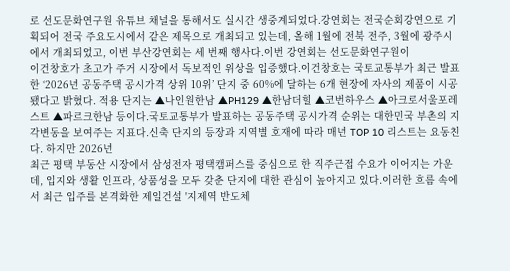로 선도문화연구원 유튜브 채널을 통해서도 실시간 생중계되었다.강연회는 전국순회강연으로 기획되어 전국 주요도시에서 같은 제목으로 개최되고 있는데, 올해 1월에 전북 전주, 3월에 광주시에서 개최되었고, 이번 부산강연회는 세 번째 행사다.이번 강연회는 선도문화연구원이
이건창호가 초고가 주거 시장에서 독보적인 위상을 입증했다.이건창호는 국토교통부가 최근 발표한 ‘2026년 공동주택 공시가격 상위 10위’ 단지 중 60%에 달하는 6개 현장에 자사의 제품이 시공됐다고 밝혔다. 적용 단지는 ▲나인원한남 ▲PH129 ▲한남더힐 ▲코번하우스 ▲아크로서울포레스트 ▲파르크한남 등이다.국토교통부가 발표하는 공동주택 공시가격 순위는 대한민국 부촌의 지각변동을 보여주는 지표다.신축 단지의 등장과 지역별 호재에 따라 매년 TOP 10 리스트는 요동친다. 하지만 2026년
최근 평택 부동산 시장에서 삼성전자 평택캠퍼스를 중심으로 한 직주근접 수요가 이어지는 가운데, 입지와 생활 인프라, 상품성을 모두 갖춘 단지에 대한 관심이 높아지고 있다.이러한 흐름 속에서 최근 입주를 본격화한 제일건설 '지제역 반도체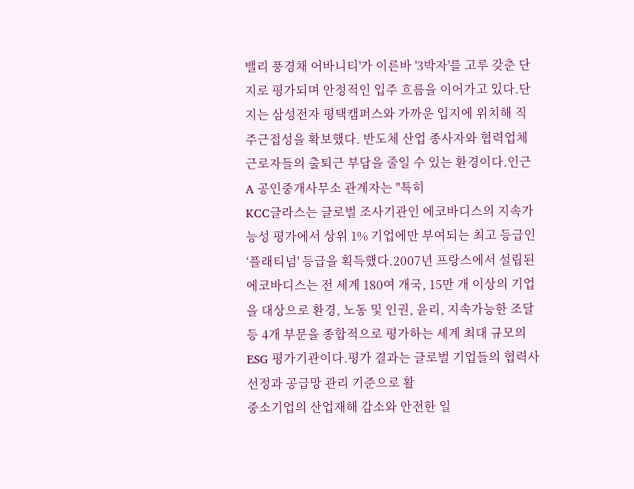밸리 풍경채 어바니티'가 이른바 '3박자'를 고루 갖춘 단지로 평가되며 안정적인 입주 흐름을 이어가고 있다.단지는 삼성전자 평택캠퍼스와 가까운 입지에 위치해 직주근접성을 확보했다. 반도체 산업 종사자와 협력업체 근로자들의 출퇴근 부담을 줄일 수 있는 환경이다.인근 A 공인중개사무소 관계자는 "특히
KCC글라스는 글로벌 조사기관인 에코바디스의 지속가능성 평가에서 상위 1% 기업에만 부여되는 최고 등급인 ‘플래티넘' 등급을 획득했다.2007년 프랑스에서 설립된 에코바디스는 전 세계 180여 개국, 15만 개 이상의 기업을 대상으로 환경, 노동 및 인권, 윤리, 지속가능한 조달 등 4개 부문을 종합적으로 평가하는 세계 최대 규모의 ESG 평가기관이다.평가 결과는 글로벌 기업들의 협력사 선정과 공급망 관리 기준으로 활
중소기업의 산업재해 감소와 안전한 일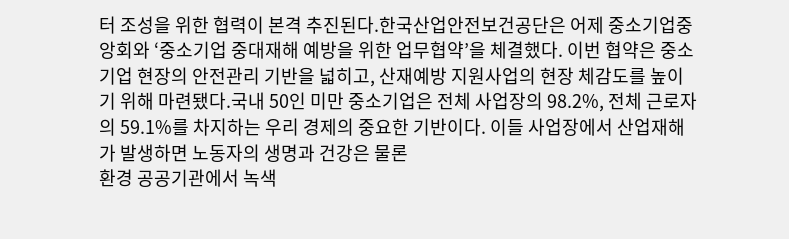터 조성을 위한 협력이 본격 추진된다.한국산업안전보건공단은 어제 중소기업중앙회와 ‘중소기업 중대재해 예방을 위한 업무협약’을 체결했다. 이번 협약은 중소기업 현장의 안전관리 기반을 넓히고, 산재예방 지원사업의 현장 체감도를 높이기 위해 마련됐다.국내 50인 미만 중소기업은 전체 사업장의 98.2%, 전체 근로자의 59.1%를 차지하는 우리 경제의 중요한 기반이다. 이들 사업장에서 산업재해가 발생하면 노동자의 생명과 건강은 물론
환경 공공기관에서 녹색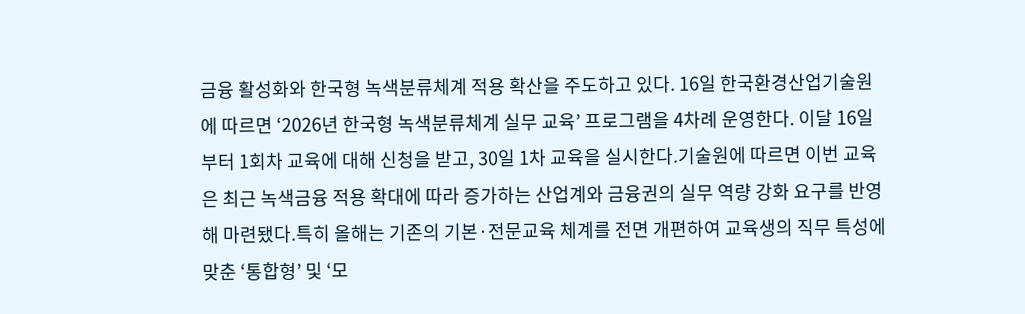금융 활성화와 한국형 녹색분류체계 적용 확산을 주도하고 있다. 16일 한국환경산업기술원에 따르면 ‘2026년 한국형 녹색분류체계 실무 교육’ 프로그램을 4차례 운영한다. 이달 16일부터 1회차 교육에 대해 신청을 받고, 30일 1차 교육을 실시한다.기술원에 따르면 이번 교육은 최근 녹색금융 적용 확대에 따라 증가하는 산업계와 금융권의 실무 역량 강화 요구를 반영해 마련됐다.특히 올해는 기존의 기본·전문교육 체계를 전면 개편하여 교육생의 직무 특성에 맞춘 ‘통합형’ 및 ‘모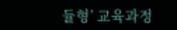듈형’ 교육과정